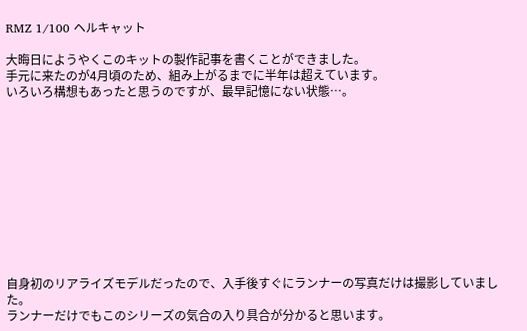RMZ 1/100 ヘルキャット

大晦日にようやくこのキットの製作記事を書くことができました。
手元に来たのが4月頃のため、組み上がるまでに半年は超えています。
いろいろ構想もあったと思うのですが、最早記憶にない状態…。











自身初のリアライズモデルだったので、入手後すぐにランナーの写真だけは撮影していました。
ランナーだけでもこのシリーズの気合の入り具合が分かると思います。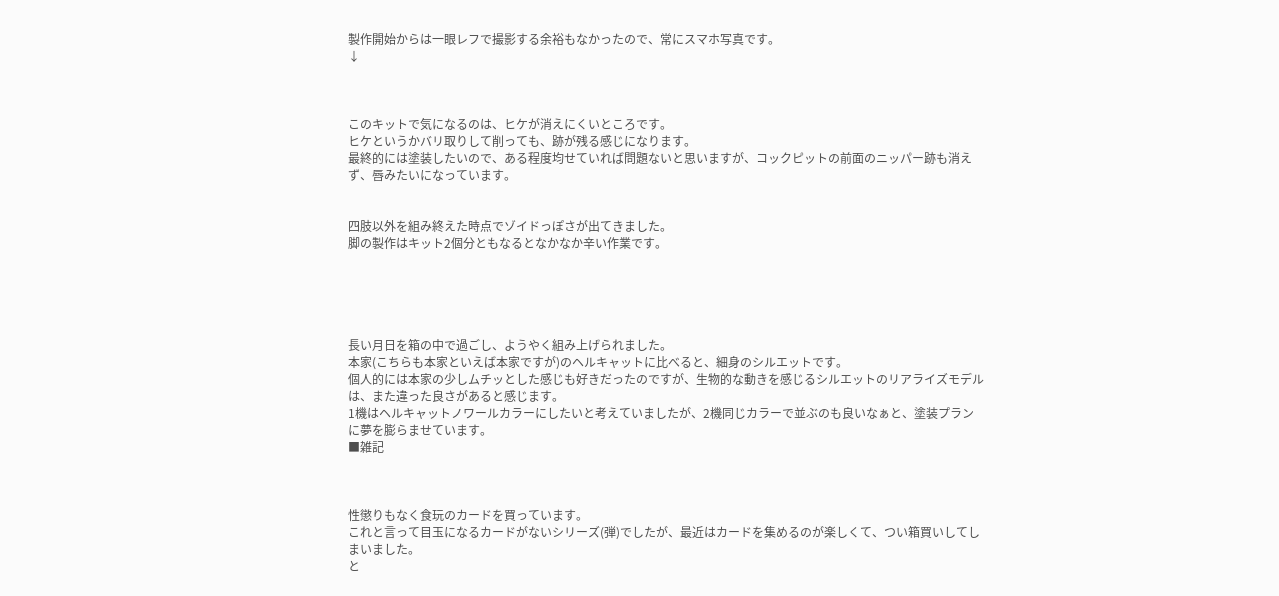製作開始からは一眼レフで撮影する余裕もなかったので、常にスマホ写真です。
↓



このキットで気になるのは、ヒケが消えにくいところです。
ヒケというかバリ取りして削っても、跡が残る感じになります。
最終的には塗装したいので、ある程度均せていれば問題ないと思いますが、コックピットの前面のニッパー跡も消えず、唇みたいになっています。


四肢以外を組み終えた時点でゾイドっぽさが出てきました。
脚の製作はキット2個分ともなるとなかなか辛い作業です。





長い月日を箱の中で過ごし、ようやく組み上げられました。
本家(こちらも本家といえば本家ですが)のヘルキャットに比べると、細身のシルエットです。
個人的には本家の少しムチッとした感じも好きだったのですが、生物的な動きを感じるシルエットのリアライズモデルは、また違った良さがあると感じます。
1機はヘルキャットノワールカラーにしたいと考えていましたが、2機同じカラーで並ぶのも良いなぁと、塗装プランに夢を膨らませています。
■雑記



性懲りもなく食玩のカードを買っています。
これと言って目玉になるカードがないシリーズ(弾)でしたが、最近はカードを集めるのが楽しくて、つい箱買いしてしまいました。
と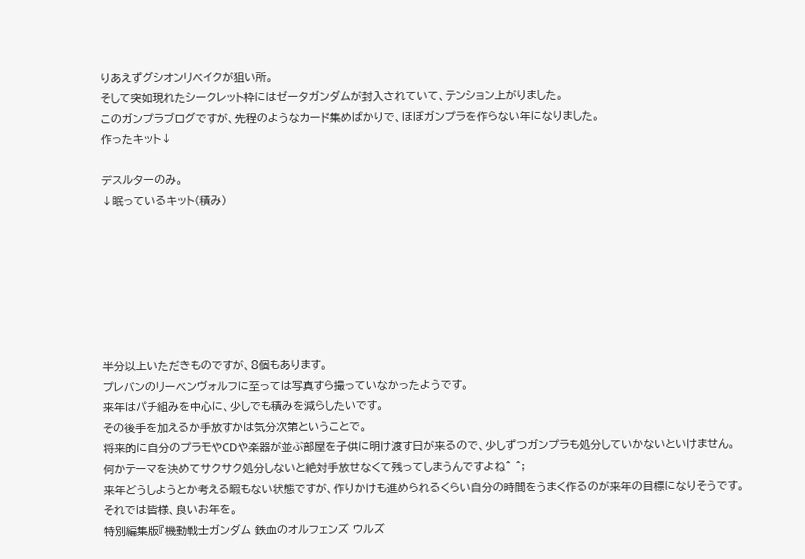りあえずグシオンリベイクが狙い所。
そして突如現れたシークレット枠にはゼータガンダムが封入されていて、テンション上がりました。
このガンプラブログですが、先程のようなカード集めばかりで、ほぼガンプラを作らない年になりました。
作ったキット↓

デスルターのみ。
↓眠っているキット(積み)







半分以上いただきものですが、8個もあります。
プレバンのリーベンヴォルフに至っては写真すら撮っていなかったようです。
来年はパチ組みを中心に、少しでも積みを減らしたいです。
その後手を加えるか手放すかは気分次第ということで。
将来的に自分のプラモやCDや楽器が並ぶ部屋を子供に明け渡す日が来るので、少しずつガンプラも処分していかないといけません。
何かテーマを決めてサクサク処分しないと絶対手放せなくて残ってしまうんですよね^ ^;
来年どうしようとか考える暇もない状態ですが、作りかけも進められるくらい自分の時間をうまく作るのが来年の目標になりそうです。
それでは皆様、良いお年を。
特別編集版『機動戦士ガンダム 鉄血のオルフェンズ ウルズ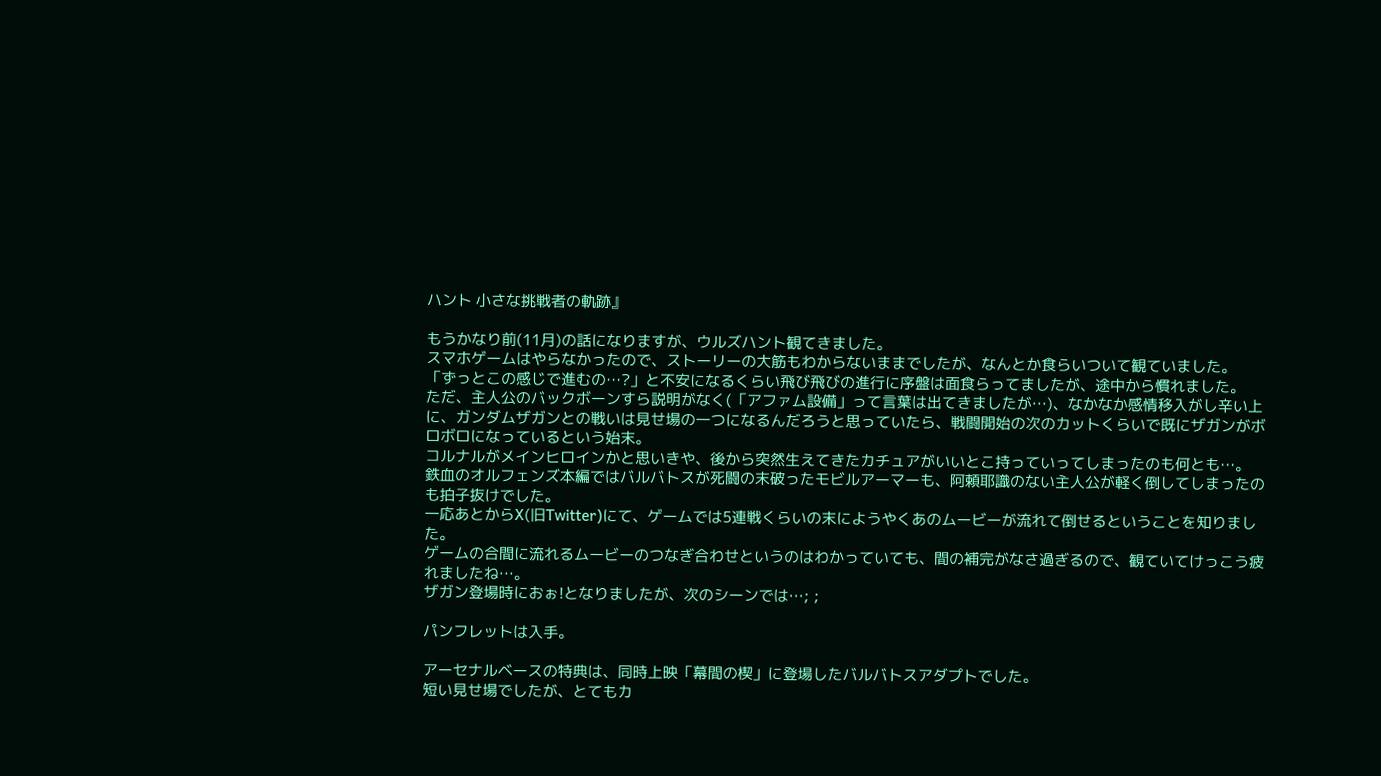ハント 小さな挑戦者の軌跡』

もうかなり前(11月)の話になりますが、ウルズハント観てきました。
スマホゲームはやらなかったので、ストーリーの大筋もわからないままでしたが、なんとか食らいついて観ていました。
「ずっとこの感じで進むの…?」と不安になるくらい飛び飛びの進行に序盤は面食らってましたが、途中から慣れました。
ただ、主人公のバックボーンすら説明がなく(「アファム設備」って言葉は出てきましたが…)、なかなか感情移入がし辛い上に、ガンダムザガンとの戦いは見せ場の一つになるんだろうと思っていたら、戦闘開始の次のカットくらいで既にザガンがボロボロになっているという始末。
コルナルがメインヒロインかと思いきや、後から突然生えてきたカチュアがいいとこ持っていってしまったのも何とも…。
鉄血のオルフェンズ本編ではバルバトスが死闘の末破ったモビルアーマーも、阿頼耶識のない主人公が軽く倒してしまったのも拍子抜けでした。
一応あとからX(旧Twitter)にて、ゲームでは5連戦くらいの末にようやくあのムービーが流れて倒せるということを知りました。
ゲームの合間に流れるムービーのつなぎ合わせというのはわかっていても、間の補完がなさ過ぎるので、観ていてけっこう疲れましたね…。
ザガン登場時におぉ!となりましたが、次のシーンでは…; ;

パンフレットは入手。

アーセナルベースの特典は、同時上映「幕間の楔」に登場したバルバトスアダプトでした。
短い見せ場でしたが、とてもカ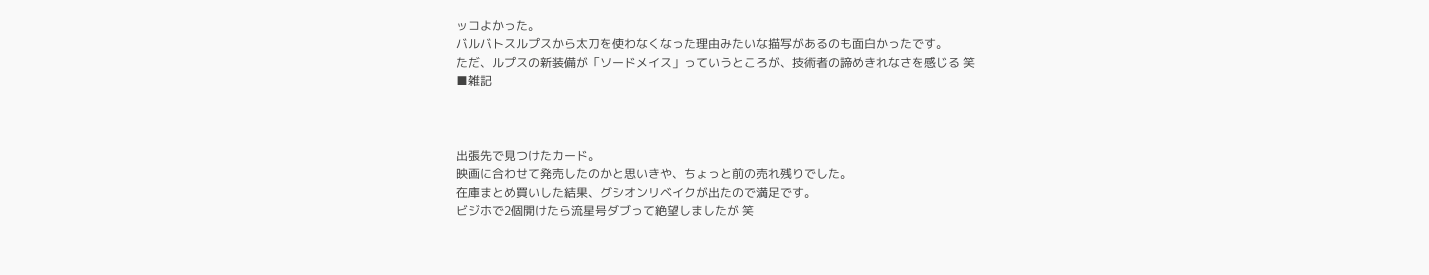ッコよかった。
バルバトスルプスから太刀を使わなくなった理由みたいな描写があるのも面白かったです。
ただ、ルプスの新装備が「ソードメイス」っていうところが、技術者の諦めきれなさを感じる 笑
■雑記



出張先で見つけたカード。
映画に合わせて発売したのかと思いきや、ちょっと前の売れ残りでした。
在庫まとめ買いした結果、グシオンリベイクが出たので満足です。
ビジホで2個開けたら流星号ダブって絶望しましたが 笑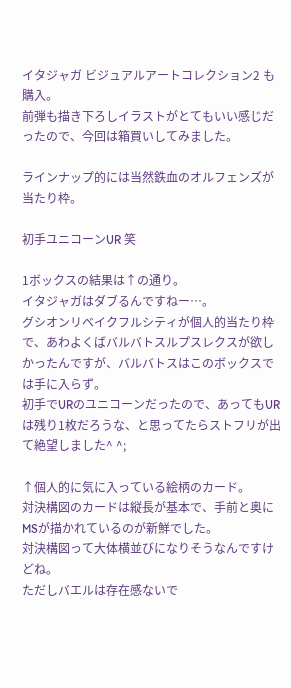イタジャガ ビジュアルアートコレクション2 も購入。
前弾も描き下ろしイラストがとてもいい感じだったので、今回は箱買いしてみました。

ラインナップ的には当然鉄血のオルフェンズが当たり枠。

初手ユニコーンUR 笑

1ボックスの結果は↑の通り。
イタジャガはダブるんですねー…。
グシオンリベイクフルシティが個人的当たり枠で、あわよくばバルバトスルプスレクスが欲しかったんですが、バルバトスはこのボックスでは手に入らず。
初手でURのユニコーンだったので、あってもURは残り1枚だろうな、と思ってたらストフリが出て絶望しました^ ^;

↑個人的に気に入っている絵柄のカード。
対決構図のカードは縦長が基本で、手前と奥にMSが描かれているのが新鮮でした。
対決構図って大体横並びになりそうなんですけどね。
ただしバエルは存在感ないで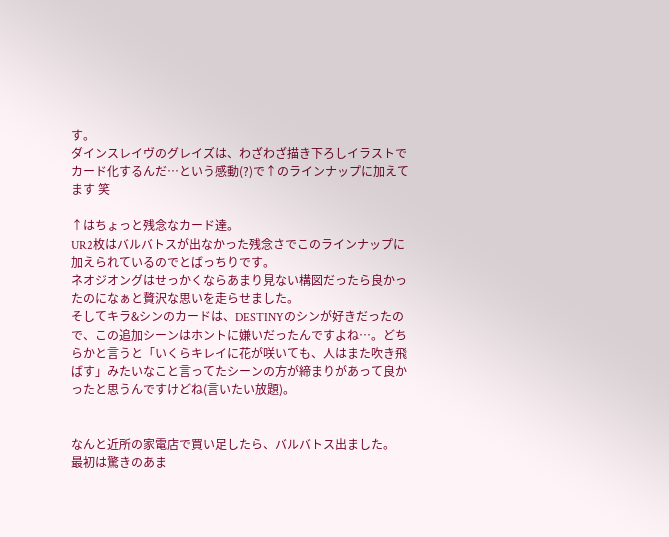す。
ダインスレイヴのグレイズは、わざわざ描き下ろしイラストでカード化するんだ…という感動(?)で↑のラインナップに加えてます 笑

↑はちょっと残念なカード達。
UR2枚はバルバトスが出なかった残念さでこのラインナップに加えられているのでとばっちりです。
ネオジオングはせっかくならあまり見ない構図だったら良かったのになぁと贅沢な思いを走らせました。
そしてキラ&シンのカードは、DESTINYのシンが好きだったので、この追加シーンはホントに嫌いだったんですよね…。どちらかと言うと「いくらキレイに花が咲いても、人はまた吹き飛ばす」みたいなこと言ってたシーンの方が締まりがあって良かったと思うんですけどね(言いたい放題)。


なんと近所の家電店で買い足したら、バルバトス出ました。
最初は驚きのあま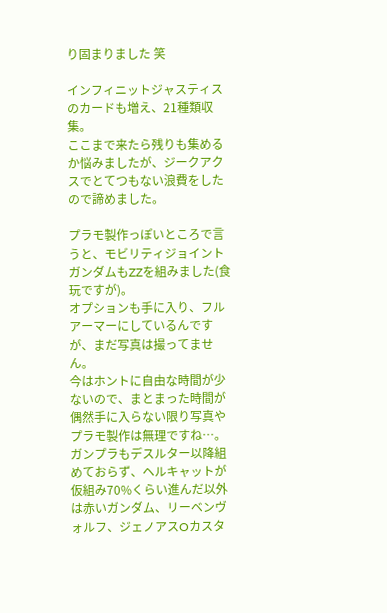り固まりました 笑

インフィニットジャスティスのカードも増え、21種類収集。
ここまで来たら残りも集めるか悩みましたが、ジークアクスでとてつもない浪費をしたので諦めました。

プラモ製作っぽいところで言うと、モビリティジョイントガンダムもZZを組みました(食玩ですが)。
オプションも手に入り、フルアーマーにしているんですが、まだ写真は撮ってません。
今はホントに自由な時間が少ないので、まとまった時間が偶然手に入らない限り写真やプラモ製作は無理ですね…。
ガンプラもデスルター以降組めておらず、ヘルキャットが仮組み70%くらい進んだ以外は赤いガンダム、リーベンヴォルフ、ジェノアスOカスタ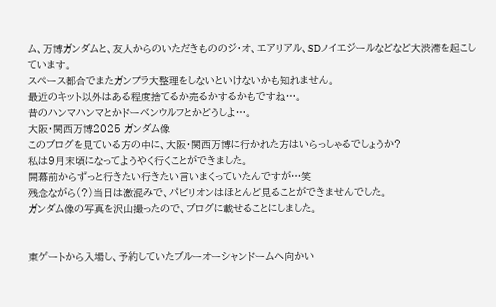ム、万博ガンダムと、友人からのいただきもののジ・オ、エアリアル、SDノイエジールなどなど大渋滞を起こしています。
スペース都合でまたガンプラ大整理をしないといけないかも知れません。
最近のキット以外はある程度捨てるか売るかするかもですね…。
昔のハンマハンマとかドーベンウルフとかどうしよ…。
大阪・関西万博2025 ガンダム像
このブログを見ている方の中に、大阪・関西万博に行かれた方はいらっしゃるでしょうか?
私は9月末頃になってようやく行くことができました。
開幕前からずっと行きたい行きたい言いまくっていたんですが…笑
残念ながら(?)当日は激混みで、パビリオンはほとんど見ることができませんでした。
ガンダム像の写真を沢山撮ったので、ブログに載せることにしました。


東ゲートから入場し、予約していたブルーオーシャンドームへ向かい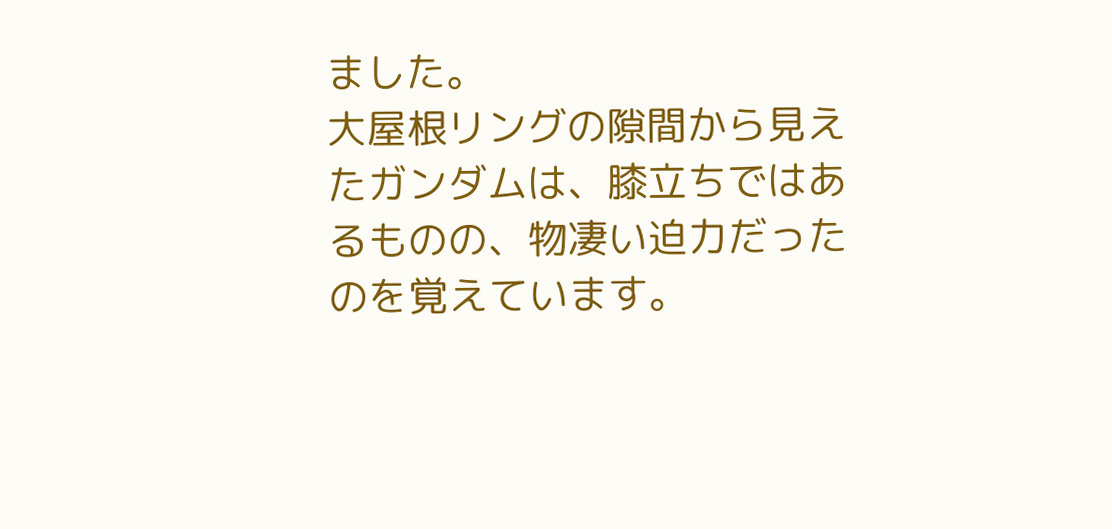ました。
大屋根リングの隙間から見えたガンダムは、膝立ちではあるものの、物凄い迫力だったのを覚えています。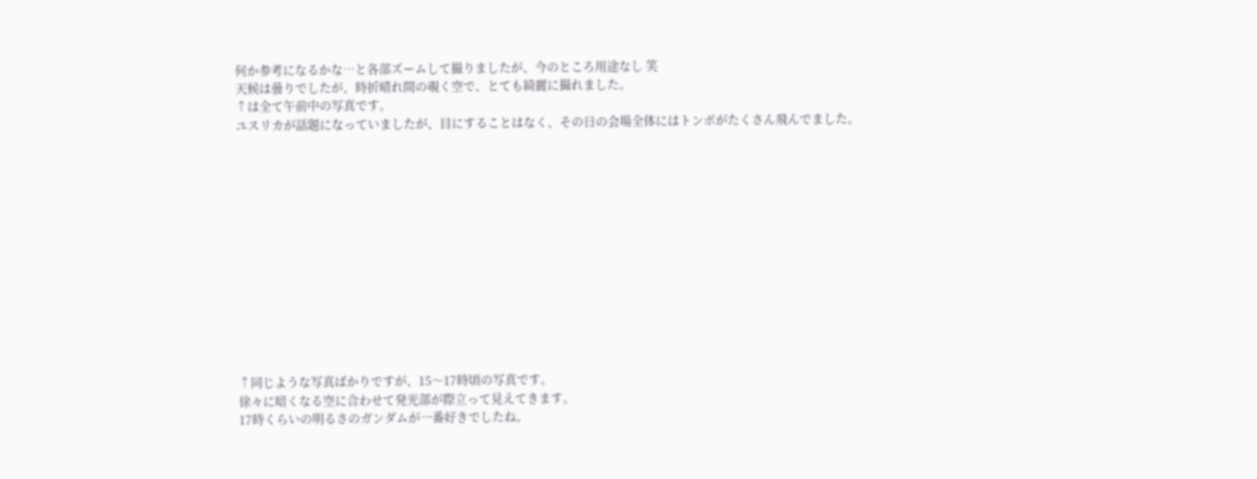何か参考になるかな…と各部ズームして撮りましたが、今のところ用途なし 笑
天候は曇りでしたが、時折晴れ間の覗く空で、とても綺麗に撮れました。
↑は全て午前中の写真です。
ユスリカが話題になっていましたが、目にすることはなく、その日の会場全体にはトンボがたくさん飛んでました。













↑同じような写真ばかりですが、15〜17時頃の写真です。
徐々に暗くなる空に合わせて発光部が際立って見えてきます。
17時くらいの明るさのガンダムが一番好きでしたね。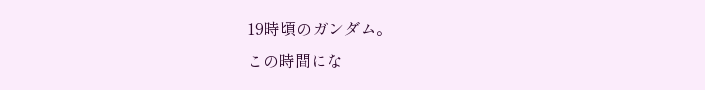19時頃のガンダム。
この時間にな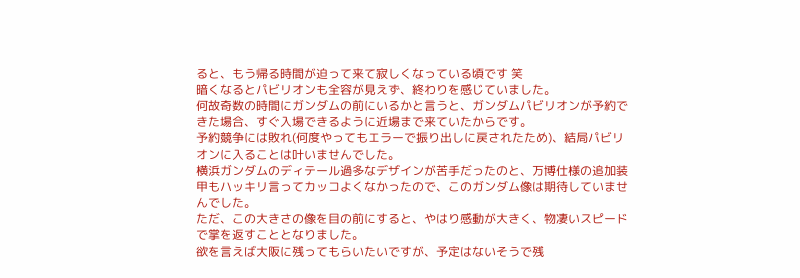ると、もう帰る時間が迫って来て寂しくなっている頃です 笑
暗くなるとパビリオンも全容が見えず、終わりを感じていました。
何故奇数の時間にガンダムの前にいるかと言うと、ガンダムパビリオンが予約できた場合、すぐ入場できるように近場まで来ていたからです。
予約競争には敗れ(何度やってもエラーで振り出しに戻されたため)、結局パビリオンに入ることは叶いませんでした。
横浜ガンダムのディテール過多なデザインが苦手だったのと、万博仕様の追加装甲もハッキリ言ってカッコよくなかったので、このガンダム像は期待していませんでした。
ただ、この大きさの像を目の前にすると、やはり感動が大きく、物凄いスピードで掌を返すこととなりました。
欲を言えば大阪に残ってもらいたいですが、予定はないそうで残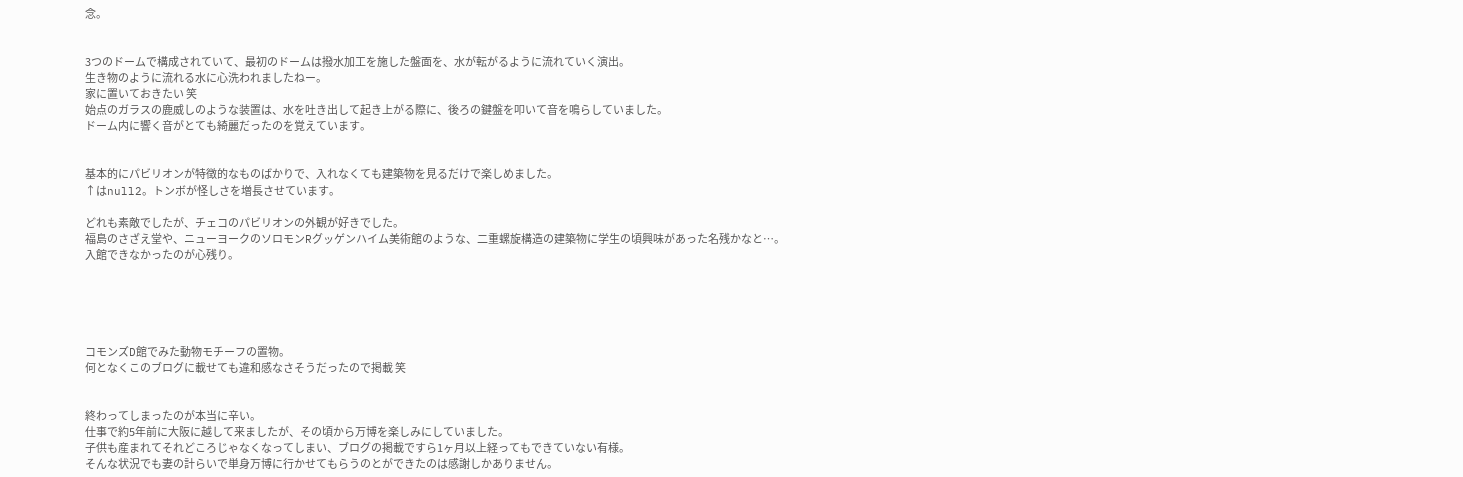念。


3つのドームで構成されていて、最初のドームは撥水加工を施した盤面を、水が転がるように流れていく演出。
生き物のように流れる水に心洗われましたねー。
家に置いておきたい 笑
始点のガラスの鹿威しのような装置は、水を吐き出して起き上がる際に、後ろの鍵盤を叩いて音を鳴らしていました。
ドーム内に響く音がとても綺麗だったのを覚えています。


基本的にパビリオンが特徴的なものばかりで、入れなくても建築物を見るだけで楽しめました。
↑はnull2。トンボが怪しさを増長させています。

どれも素敵でしたが、チェコのパビリオンの外観が好きでした。
福島のさざえ堂や、ニューヨークのソロモンRグッゲンハイム美術館のような、二重螺旋構造の建築物に学生の頃興味があった名残かなと…。
入館できなかったのが心残り。





コモンズD館でみた動物モチーフの置物。
何となくこのブログに載せても違和感なさそうだったので掲載 笑


終わってしまったのが本当に辛い。
仕事で約5年前に大阪に越して来ましたが、その頃から万博を楽しみにしていました。
子供も産まれてそれどころじゃなくなってしまい、ブログの掲載ですら1ヶ月以上経ってもできていない有様。
そんな状況でも妻の計らいで単身万博に行かせてもらうのとができたのは感謝しかありません。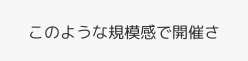このような規模感で開催さ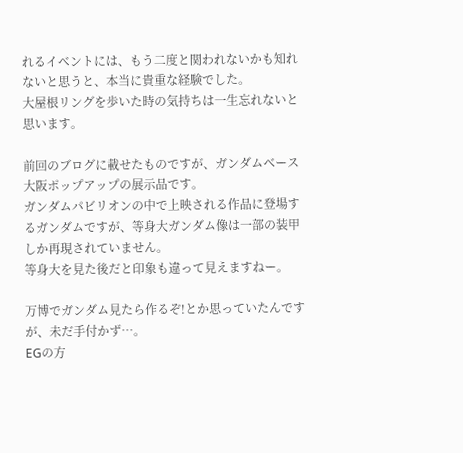れるイベントには、もう二度と関われないかも知れないと思うと、本当に貴重な経験でした。
大屋根リングを歩いた時の気持ちは一生忘れないと思います。

前回のブログに載せたものですが、ガンダムベース大阪ポップアップの展示品です。
ガンダムパビリオンの中で上映される作品に登場するガンダムですが、等身大ガンダム像は一部の装甲しか再現されていません。
等身大を見た後だと印象も違って見えますねー。

万博でガンダム見たら作るぞ!とか思っていたんですが、未だ手付かず…。
EGの方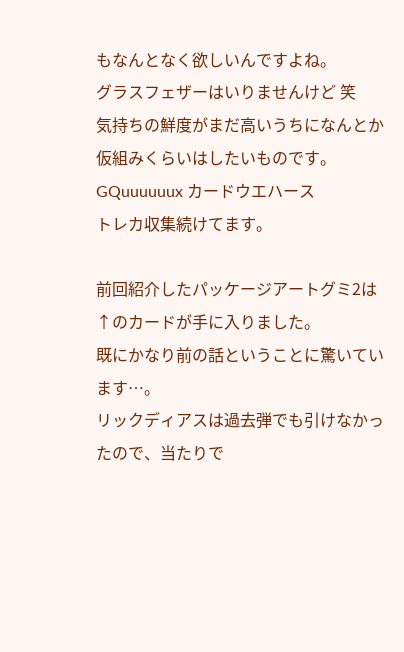もなんとなく欲しいんですよね。
グラスフェザーはいりませんけど 笑
気持ちの鮮度がまだ高いうちになんとか仮組みくらいはしたいものです。
GQuuuuuux カードウエハース
トレカ収集続けてます。

前回紹介したパッケージアートグミ2は↑のカードが手に入りました。
既にかなり前の話ということに驚いています…。
リックディアスは過去弾でも引けなかったので、当たりで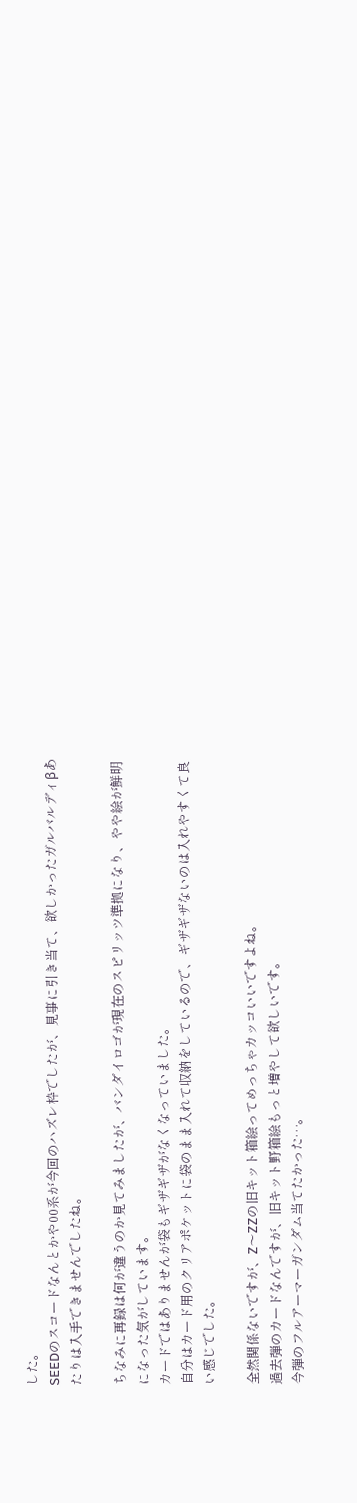した。
SEEDのスコードなんとかや00系が今回のハズレ枠でしたが、見事に引き当て、欲しかったガルバルディβあたりは入手できませんでしたね。

ちなみに再録は何が違うのか見てみましたが、バンダイロゴが現在のスピリッツ準拠になり、やや絵が鮮明になった気がしています。
カードではありませんが袋もギザギザがなくなっていました。
自分はカード用のクリアポケットに袋のまま入れて収納をしているので、ギザギザないのは入れやすくて良い感じでした。

全然関係ないですが、Z〜ZZの旧キット箱絵ってめっちゃカッコいいですよね。
過去弾のカードなんですが、旧キット野箱絵もっと増やして欲しいです。
今弾のフルアーマーガンダム当てたかった…。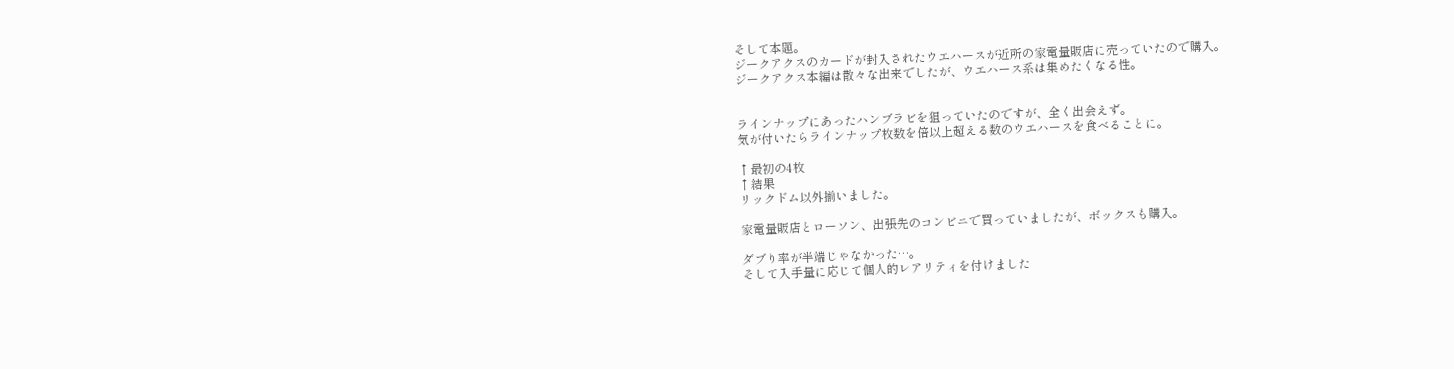そして本題。
ジークアクスのカードが封入されたウエハースが近所の家電量販店に売っていたので購入。
ジークアクス本編は散々な出来でしたが、ウエハース系は集めたくなる性。


ラインナップにあったハンブラビを狙っていたのですが、全く出会えず。
気が付いたらラインナップ枚数を倍以上超える数のウエハースを食べることに。

↑最初の4枚
↑結果
リックドム以外揃いました。

家電量販店とローソン、出張先のコンビニで買っていましたが、ボックスも購入。

ダブり率が半端じゃなかった…。
そして入手量に応じて個人的レアリティを付けました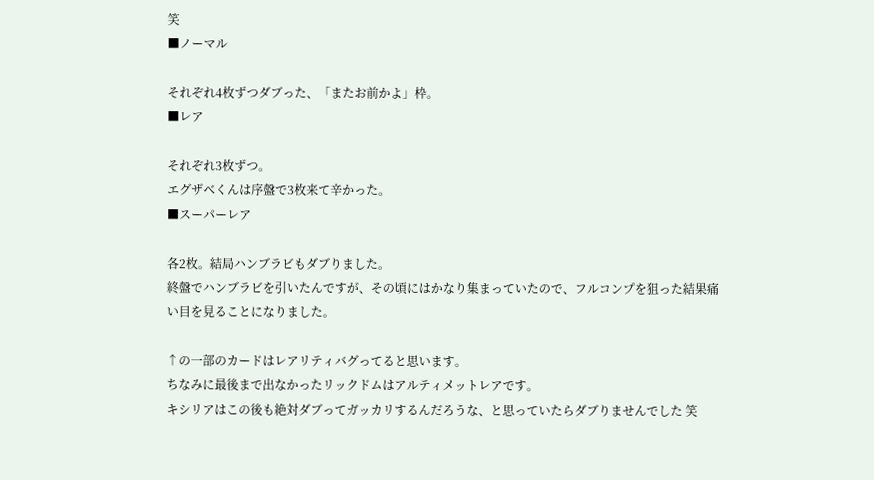笑
■ノーマル

それぞれ4枚ずつダブった、「またお前かよ」枠。
■レア

それぞれ3枚ずつ。
エグザベくんは序盤で3枚来て辛かった。
■スーパーレア

各2枚。結局ハンブラビもダブりました。
終盤でハンブラビを引いたんですが、その頃にはかなり集まっていたので、フルコンプを狙った結果痛い目を見ることになりました。

↑の一部のカードはレアリティバグってると思います。
ちなみに最後まで出なかったリックドムはアルティメットレアです。
キシリアはこの後も絶対ダブってガッカリするんだろうな、と思っていたらダブりませんでした 笑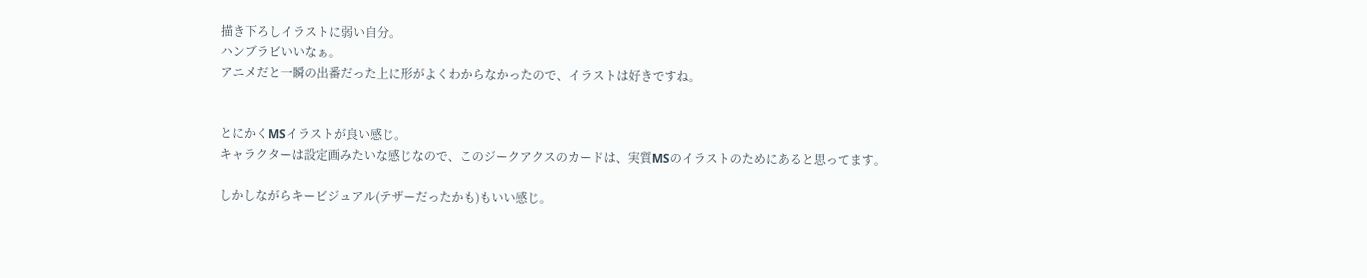描き下ろしイラストに弱い自分。
ハンブラビいいなぁ。
アニメだと一瞬の出番だった上に形がよくわからなかったので、イラストは好きですね。


とにかくMSイラストが良い感じ。
キャラクターは設定画みたいな感じなので、このジークアクスのカードは、実質MSのイラストのためにあると思ってます。

しかしながらキービジュアル(テザーだったかも)もいい感じ。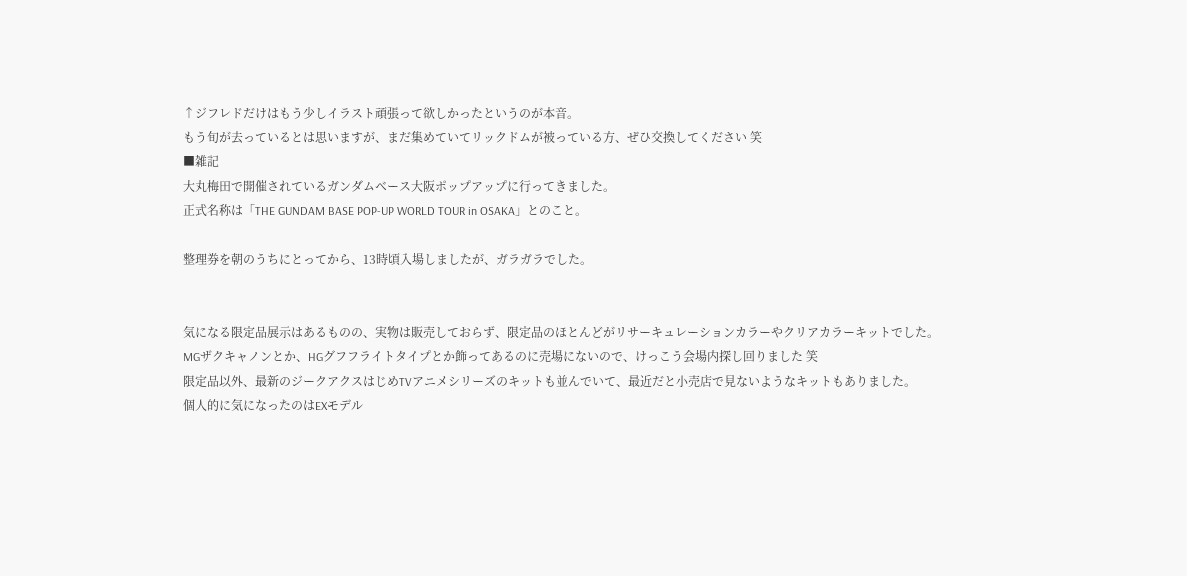↑ジフレドだけはもう少しイラスト頑張って欲しかったというのが本音。
もう旬が去っているとは思いますが、まだ集めていてリックドムが被っている方、ぜひ交換してください 笑
■雑記
大丸梅田で開催されているガンダムベース大阪ポップアップに行ってきました。
正式名称は「THE GUNDAM BASE POP-UP WORLD TOUR in OSAKA」とのこと。

整理券を朝のうちにとってから、13時頃入場しましたが、ガラガラでした。


気になる限定品展示はあるものの、実物は販売しておらず、限定品のほとんどがリサーキュレーションカラーやクリアカラーキットでした。
MGザクキャノンとか、HGグフフライトタイプとか飾ってあるのに売場にないので、けっこう会場内探し回りました 笑
限定品以外、最新のジークアクスはじめTVアニメシリーズのキットも並んでいて、最近だと小売店で見ないようなキットもありました。
個人的に気になったのはEXモデル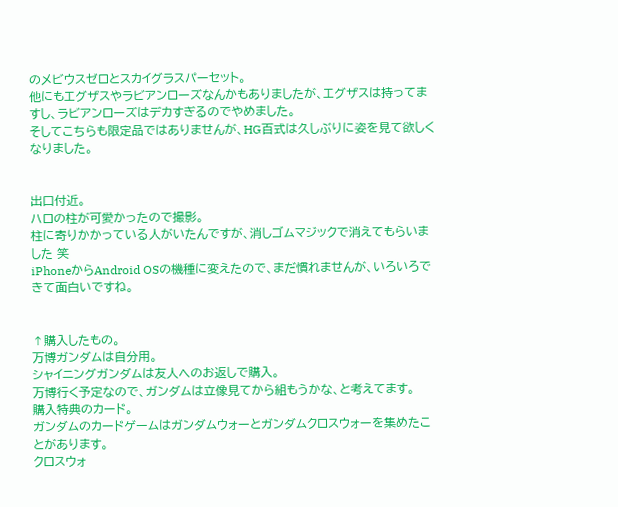のメビウスゼロとスカイグラスパーセット。
他にもエグザスやラビアンローズなんかもありましたが、エグザスは持ってますし、ラビアンローズはデカすぎるのでやめました。
そしてこちらも限定品ではありませんが、HG百式は久しぶりに姿を見て欲しくなりました。


出口付近。
ハロの柱が可愛かったので撮影。
柱に寄りかかっている人がいたんですが、消しゴムマジックで消えてもらいました 笑
iPhoneからAndroid OSの機種に変えたので、まだ慣れませんが、いろいろできて面白いですね。


↑購入したもの。
万博ガンダムは自分用。
シャイニングガンダムは友人へのお返しで購入。
万博行く予定なので、ガンダムは立像見てから組もうかな、と考えてます。
購入特典のカード。
ガンダムのカードゲームはガンダムウォーとガンダムクロスウォーを集めたことがあります。
クロスウォ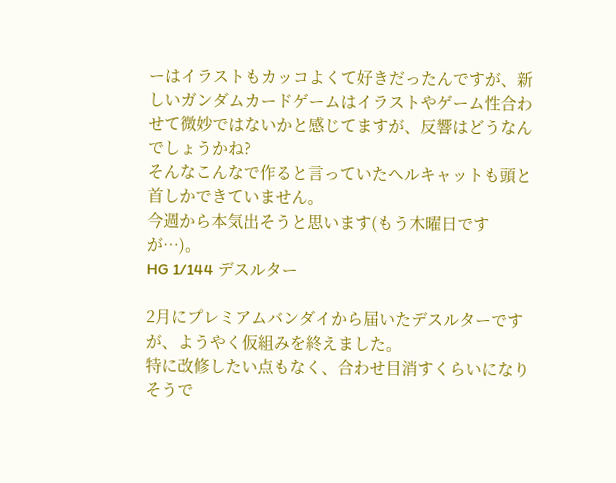ーはイラストもカッコよくて好きだったんですが、新しいガンダムカードゲームはイラストやゲーム性合わせて微妙ではないかと感じてますが、反響はどうなんでしょうかね?
そんなこんなで作ると言っていたヘルキャットも頭と首しかできていません。
今週から本気出そうと思います(もう木曜日ですが…)。
HG 1/144 デスルター

2月にプレミアムバンダイから届いたデスルターですが、ようやく仮組みを終えました。
特に改修したい点もなく、合わせ目消すくらいになりそうで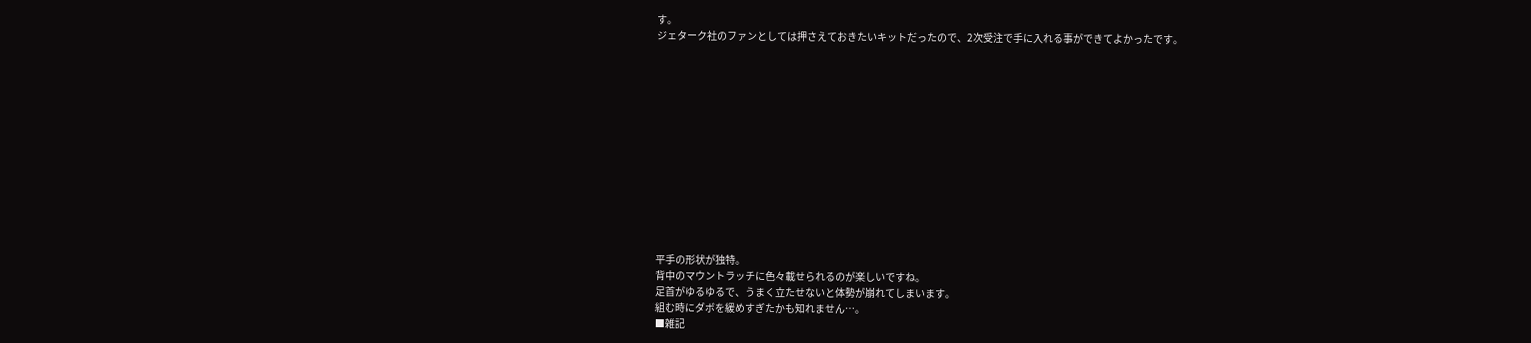す。
ジェターク社のファンとしては押さえておきたいキットだったので、2次受注で手に入れる事ができてよかったです。













平手の形状が独特。
背中のマウントラッチに色々載せられるのが楽しいですね。
足首がゆるゆるで、うまく立たせないと体勢が崩れてしまいます。
組む時にダボを緩めすぎたかも知れません…。
■雑記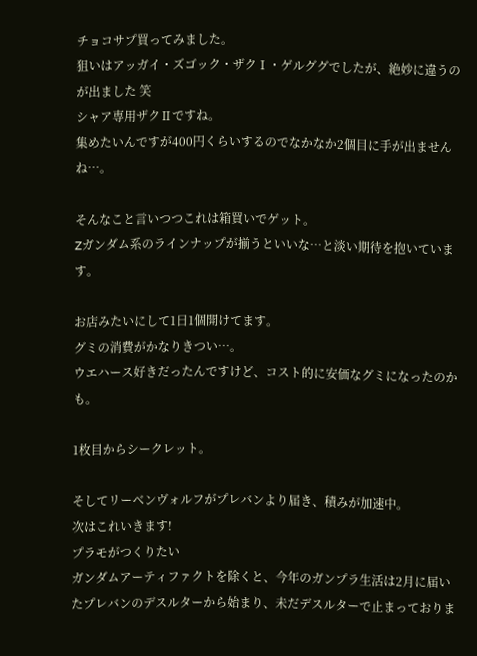チョコサプ買ってみました。
狙いはアッガイ・ズゴック・ザクⅠ・ゲルググでしたが、絶妙に違うのが出ました 笑
シャア専用ザクⅡですね。
集めたいんですが400円くらいするのでなかなか2個目に手が出ませんね…。

そんなこと言いつつこれは箱買いでゲット。
Zガンダム系のラインナップが揃うといいな…と淡い期待を抱いています。

お店みたいにして1日1個開けてます。
グミの消費がかなりきつい…。
ウエハース好きだったんですけど、コスト的に安価なグミになったのかも。

1枚目からシークレット。

そしてリーベンヴォルフがプレバンより届き、積みが加速中。
次はこれいきます!
プラモがつくりたい
ガンダムアーティファクトを除くと、今年のガンプラ生活は2月に届いたプレバンのデスルターから始まり、未だデスルターで止まっておりま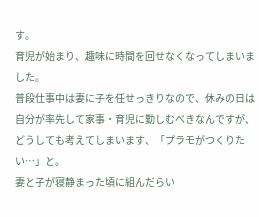す。
育児が始まり、趣味に時間を回せなくなってしまいました。
普段仕事中は妻に子を任せっきりなので、休みの日は自分が率先して家事・育児に勤しむべきなんですが、どうしても考えてしまいます、「プラモがつくりたい…」と。
妻と子が寝静まった頃に組んだらい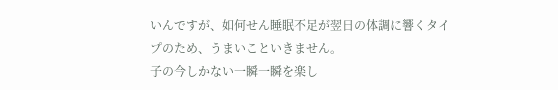いんですが、如何せん睡眠不足が翌日の体調に響くタイプのため、うまいこといきません。
子の今しかない一瞬一瞬を楽し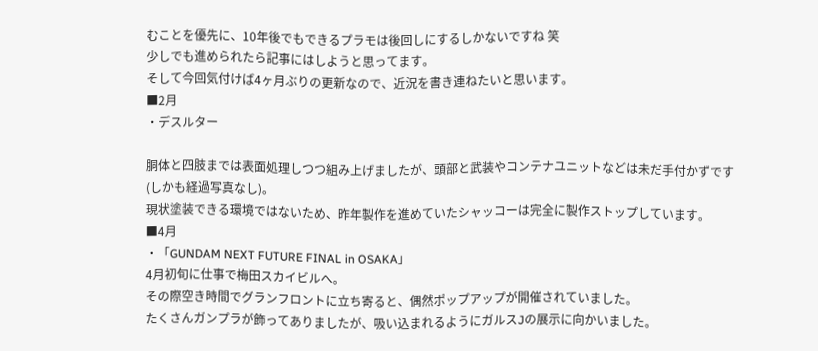むことを優先に、10年後でもできるプラモは後回しにするしかないですね 笑
少しでも進められたら記事にはしようと思ってます。
そして今回気付けば4ヶ月ぶりの更新なので、近況を書き連ねたいと思います。
■2月
・デスルター

胴体と四肢までは表面処理しつつ組み上げましたが、頭部と武装やコンテナユニットなどは未だ手付かずです(しかも経過写真なし)。
現状塗装できる環境ではないため、昨年製作を進めていたシャッコーは完全に製作ストップしています。
■4月
・「GUNDAM NEXT FUTURE FINAL in OSAKA」
4月初旬に仕事で梅田スカイビルへ。
その際空き時間でグランフロントに立ち寄ると、偶然ポップアップが開催されていました。
たくさんガンプラが飾ってありましたが、吸い込まれるようにガルスJの展示に向かいました。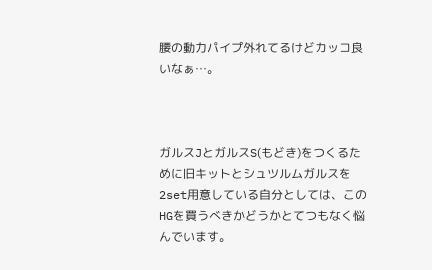腰の動力パイプ外れてるけどカッコ良いなぁ…。



ガルスJとガルスS(もどき)をつくるために旧キットとシュツルムガルスを2set用意している自分としては、このHGを買うべきかどうかとてつもなく悩んでいます。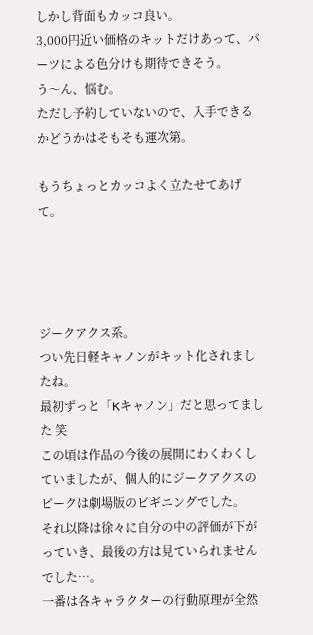しかし背面もカッコ良い。
3,000円近い価格のキットだけあって、パーツによる色分けも期待できそう。
う〜ん、悩む。
ただし予約していないので、入手できるかどうかはそもそも運次第。

もうちょっとカッコよく立たせてあげて。




ジークアクス系。
つい先日軽キャノンがキット化されましたね。
最初ずっと「Kキャノン」だと思ってました 笑
この頃は作品の今後の展開にわくわくしていましたが、個人的にジークアクスのピークは劇場版のビギニングでした。
それ以降は徐々に自分の中の評価が下がっていき、最後の方は見ていられませんでした…。
一番は各キャラクターの行動原理が全然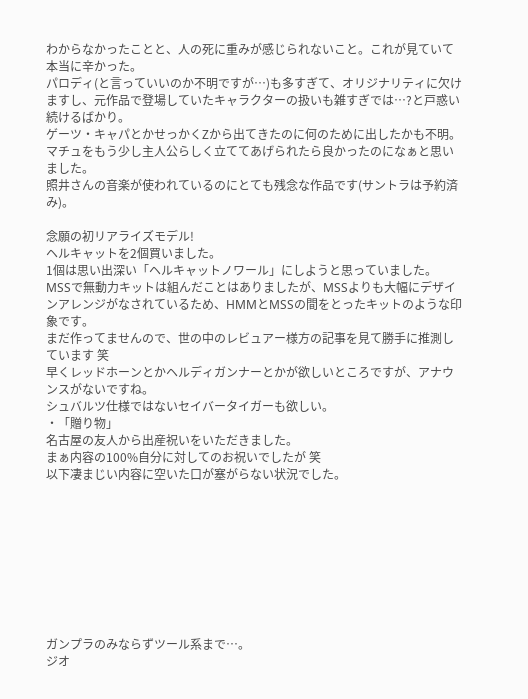わからなかったことと、人の死に重みが感じられないこと。これが見ていて本当に辛かった。
パロディ(と言っていいのか不明ですが…)も多すぎて、オリジナリティに欠けますし、元作品で登場していたキャラクターの扱いも雑すぎでは…?と戸惑い続けるばかり。
ゲーツ・キャパとかせっかくZから出てきたのに何のために出したかも不明。
マチュをもう少し主人公らしく立ててあげられたら良かったのになぁと思いました。
照井さんの音楽が使われているのにとても残念な作品です(サントラは予約済み)。

念願の初リアライズモデル!
ヘルキャットを2個買いました。
1個は思い出深い「ヘルキャットノワール」にしようと思っていました。
MSSで無動力キットは組んだことはありましたが、MSSよりも大幅にデザインアレンジがなされているため、HMMとMSSの間をとったキットのような印象です。
まだ作ってませんので、世の中のレビュアー様方の記事を見て勝手に推測しています 笑
早くレッドホーンとかヘルディガンナーとかが欲しいところですが、アナウンスがないですね。
シュバルツ仕様ではないセイバータイガーも欲しい。
・「贈り物」
名古屋の友人から出産祝いをいただきました。
まぁ内容の100%自分に対してのお祝いでしたが 笑
以下凄まじい内容に空いた口が塞がらない状況でした。









ガンプラのみならずツール系まで…。
ジオ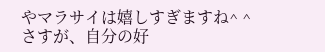やマラサイは嬉しすぎますね^ ^
さすが、自分の好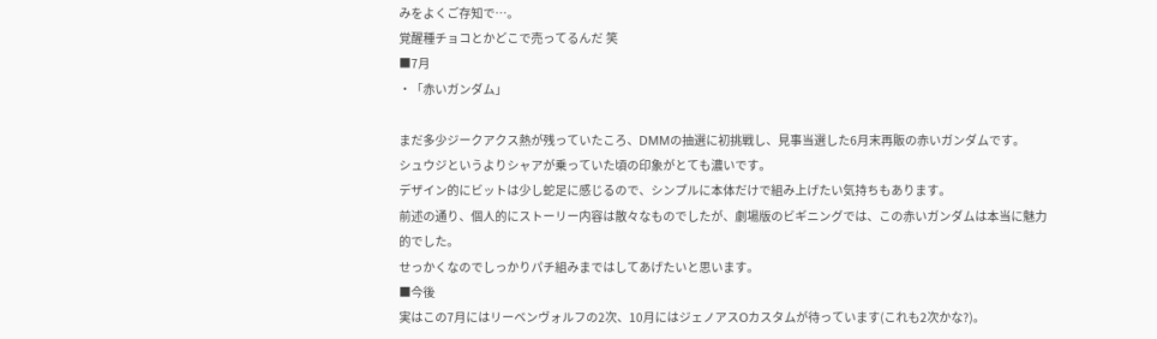みをよくご存知で…。
覚醒種チョコとかどこで売ってるんだ 笑
■7月
・「赤いガンダム」

まだ多少ジークアクス熱が残っていたころ、DMMの抽選に初挑戦し、見事当選した6月末再販の赤いガンダムです。
シュウジというよりシャアが乗っていた頃の印象がとても濃いです。
デザイン的にビットは少し蛇足に感じるので、シンプルに本体だけで組み上げたい気持ちもあります。
前述の通り、個人的にストーリー内容は散々なものでしたが、劇場版のビギニングでは、この赤いガンダムは本当に魅力的でした。
せっかくなのでしっかりパチ組みまではしてあげたいと思います。
■今後
実はこの7月にはリーベンヴォルフの2次、10月にはジェノアスOカスタムが待っています(これも2次かな?)。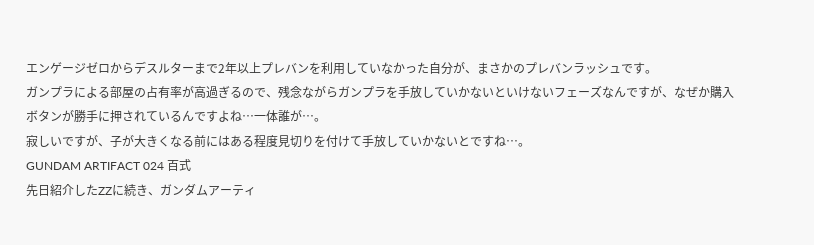エンゲージゼロからデスルターまで2年以上プレバンを利用していなかった自分が、まさかのプレバンラッシュです。
ガンプラによる部屋の占有率が高過ぎるので、残念ながらガンプラを手放していかないといけないフェーズなんですが、なぜか購入ボタンが勝手に押されているんですよね…一体誰が…。
寂しいですが、子が大きくなる前にはある程度見切りを付けて手放していかないとですね…。
GUNDAM ARTIFACT 024 百式
先日紹介したZZに続き、ガンダムアーティ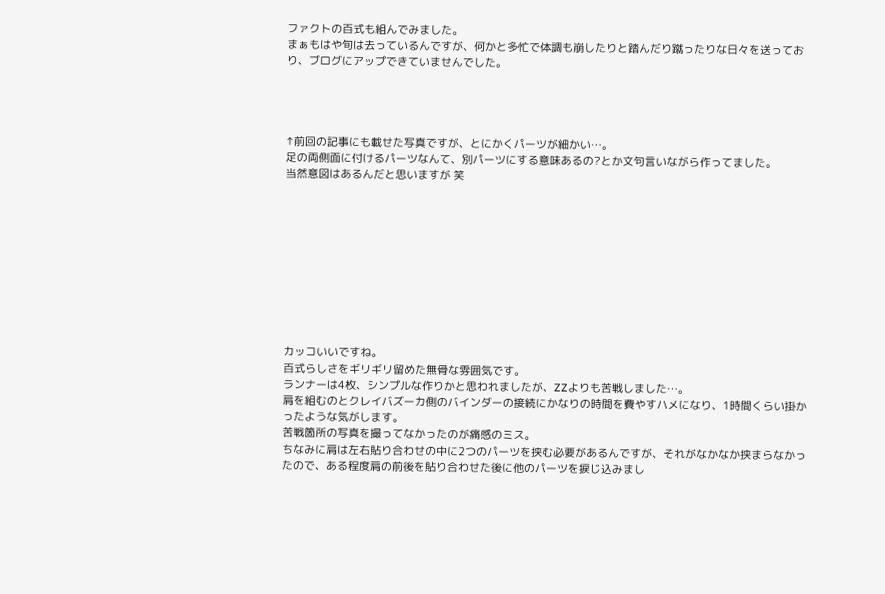ファクトの百式も組んでみました。
まぁもはや旬は去っているんですが、何かと多忙で体調も崩したりと踏んだり蹴ったりな日々を送っており、ブログにアップできていませんでした。




↑前回の記事にも載せた写真ですが、とにかくパーツが細かい…。
足の両側面に付けるパーツなんて、別パーツにする意味あるの?とか文句言いながら作ってました。
当然意図はあるんだと思いますが 笑










カッコいいですね。
百式らしさをギリギリ留めた無骨な雰囲気です。
ランナーは4枚、シンプルな作りかと思われましたが、ZZよりも苦戦しました…。
肩を組むのとクレイバズーカ側のバインダーの接続にかなりの時間を費やすハメになり、1時間くらい掛かったような気がします。
苦戦箇所の写真を撮ってなかったのが痛感のミス。
ちなみに肩は左右貼り合わせの中に2つのパーツを挟む必要があるんですが、それがなかなか挟まらなかったので、ある程度肩の前後を貼り合わせた後に他のパーツを捩じ込みまし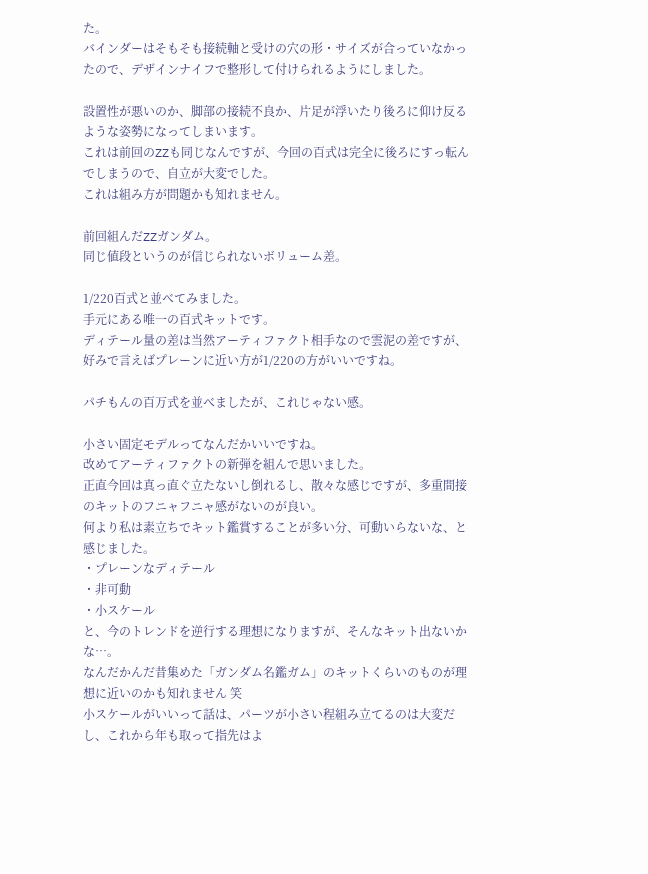た。
バインダーはそもそも接続軸と受けの穴の形・サイズが合っていなかったので、デザインナイフで整形して付けられるようにしました。

設置性が悪いのか、脚部の接続不良か、片足が浮いたり後ろに仰け反るような姿勢になってしまいます。
これは前回のZZも同じなんですが、今回の百式は完全に後ろにすっ転んでしまうので、自立が大変でした。
これは組み方が問題かも知れません。

前回組んだZZガンダム。
同じ値段というのが信じられないボリューム差。

1/220百式と並べてみました。
手元にある唯一の百式キットです。
ディテール量の差は当然アーティファクト相手なので雲泥の差ですが、好みで言えばプレーンに近い方が1/220の方がいいですね。

パチもんの百万式を並べましたが、これじゃない感。

小さい固定モデルってなんだかいいですね。
改めてアーティファクトの新弾を組んで思いました。
正直今回は真っ直ぐ立たないし倒れるし、散々な感じですが、多重間接のキットのフニャフニャ感がないのが良い。
何より私は素立ちでキット鑑賞することが多い分、可動いらないな、と感じました。
・プレーンなディテール
・非可動
・小スケール
と、今のトレンドを逆行する理想になりますが、そんなキット出ないかな…。
なんだかんだ昔集めた「ガンダム名鑑ガム」のキットくらいのものが理想に近いのかも知れません 笑
小スケールがいいって話は、パーツが小さい程組み立てるのは大変だし、これから年も取って指先はよ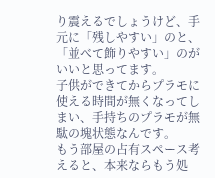り震えるでしょうけど、手元に「残しやすい」のと、「並べて飾りやすい」のがいいと思ってます。
子供ができてからプラモに使える時間が無くなってしまい、手持ちのプラモが無駄の塊状態なんです。
もう部屋の占有スペース考えると、本来ならもう処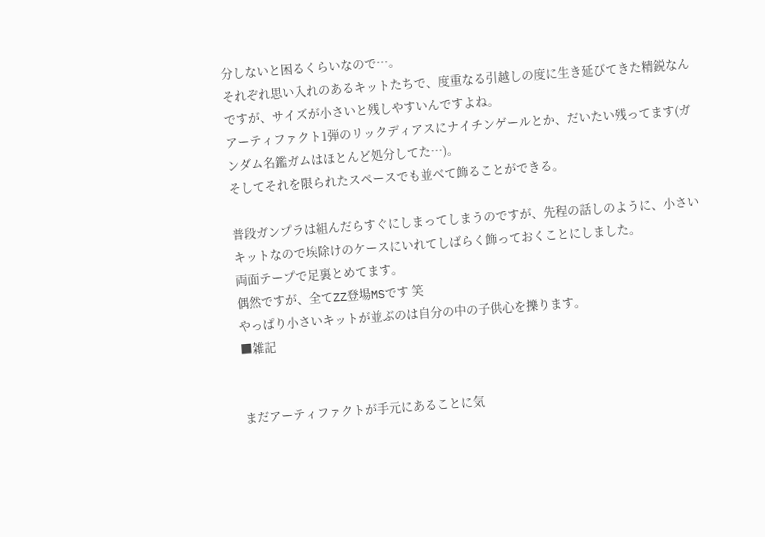分しないと困るくらいなので…。
それぞれ思い入れのあるキットたちで、度重なる引越しの度に生き延びてきた精鋭なんですが、サイズが小さいと残しやすいんですよね。
アーティファクト1弾のリックディアスにナイチンゲールとか、だいたい残ってます(ガンダム名鑑ガムはほとんど処分してた…)。
そしてそれを限られたスペースでも並べて飾ることができる。

普段ガンプラは組んだらすぐにしまってしまうのですが、先程の話しのように、小さいキットなので埃除けのケースにいれてしばらく飾っておくことにしました。
両面テープで足裏とめてます。
偶然ですが、全てZZ登場MSです 笑
やっぱり小さいキットが並ぶのは自分の中の子供心を擽ります。
■雑記


まだアーティファクトが手元にあることに気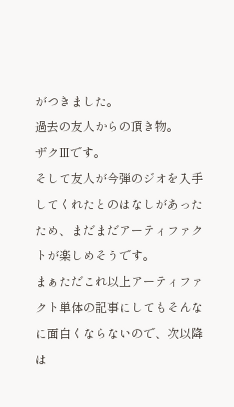がつきました。
過去の友人からの頂き物。
ザクⅢです。
そして友人が今弾のジオを入手してくれたとのはなしがあったため、まだまだアーティファクトが楽しめそうです。
まぁただこれ以上アーティファクト単体の記事にしてもそんなに面白くならないので、次以降は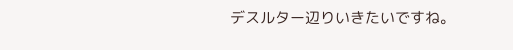デスルター辺りいきたいですね。